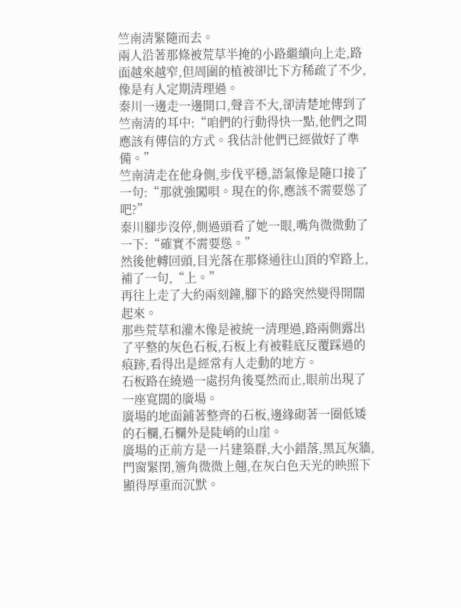竺南清緊隨而去。
兩人沿著那條被荒草半掩的小路繼續向上走,路面越來越窄,但周圍的植被卻比下方稀疏了不少,像是有人定期清理過。
秦川一邊走一邊開口,聲音不大,卻清楚地傳到了竺南清的耳中:“咱們的行動得快一點,他們之間應該有傳信的方式。我估計他們已經做好了準備。”
竺南清走在他身側,步伐平穩,語氣像是隨口接了一句:“那就強闖唄。現在的你,應該不需要慫了吧?”
秦川腳步沒停,側過頭看了她一眼,嘴角微微動了一下:“確實不需要慫。”
然後他轉回頭,目光落在那條通往山頂的窄路上,補了一句,“上。”
再往上走了大約兩刻鐘,腳下的路突然變得開闊起來。
那些荒草和灌木像是被統一清理過,路兩側露出了平整的灰色石板,石板上有被鞋底反覆踩過的痕跡,看得出是經常有人走動的地方。
石板路在繞過一處拐角後戛然而止,眼前出現了一座寬闊的廣場。
廣場的地面鋪著整齊的石板,邊緣砌著一圈低矮的石欄,石欄外是陡峭的山崖。
廣場的正前方是一片建築群,大小錯落,黑瓦灰牆,門窗緊閉,簷角微微上翹,在灰白色天光的映照下顯得厚重而沉默。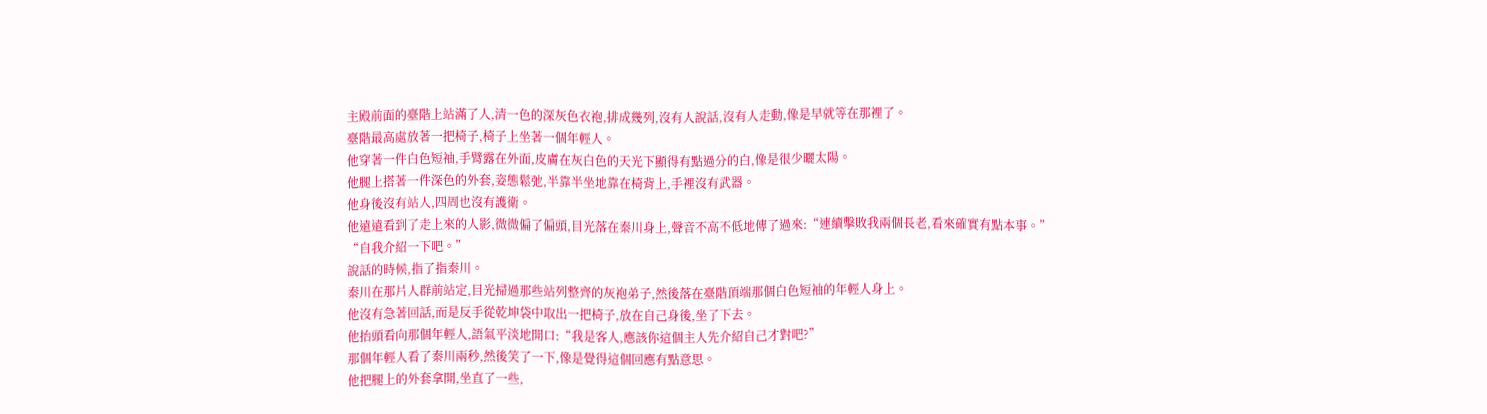主殿前面的臺階上站滿了人,清一色的深灰色衣袍,排成幾列,沒有人說話,沒有人走動,像是早就等在那裡了。
臺階最高處放著一把椅子,椅子上坐著一個年輕人。
他穿著一件白色短袖,手臂露在外面,皮膚在灰白色的天光下顯得有點過分的白,像是很少曬太陽。
他腿上搭著一件深色的外套,姿態鬆弛,半靠半坐地靠在椅背上,手裡沒有武器。
他身後沒有站人,四周也沒有護衛。
他遠遠看到了走上來的人影,微微偏了偏頭,目光落在秦川身上,聲音不高不低地傳了過來:“連續擊敗我兩個長老,看來確實有點本事。”
“自我介紹一下吧。”
說話的時候,指了指秦川。
秦川在那片人群前站定,目光掃過那些站列整齊的灰袍弟子,然後落在臺階頂端那個白色短袖的年輕人身上。
他沒有急著回話,而是反手從乾坤袋中取出一把椅子,放在自己身後,坐了下去。
他抬頭看向那個年輕人,語氣平淡地開口:“我是客人,應該你這個主人先介紹自己才對吧?”
那個年輕人看了秦川兩秒,然後笑了一下,像是覺得這個回應有點意思。
他把腿上的外套拿開,坐直了一些,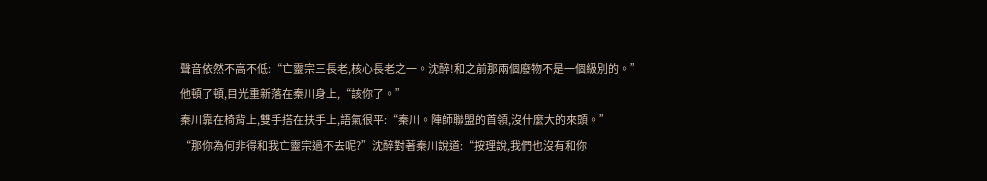聲音依然不高不低:“亡靈宗三長老,核心長老之一。沈醉!和之前那兩個廢物不是一個級別的。”
他頓了頓,目光重新落在秦川身上,“該你了。”
秦川靠在椅背上,雙手搭在扶手上,語氣很平:“秦川。陣師聯盟的首領,沒什麼大的來頭。”
“那你為何非得和我亡靈宗過不去呢?”沈醉對著秦川說道:“按理說,我們也沒有和你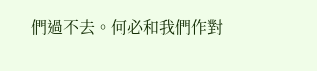們過不去。何必和我們作對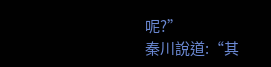呢?”
秦川說道:“其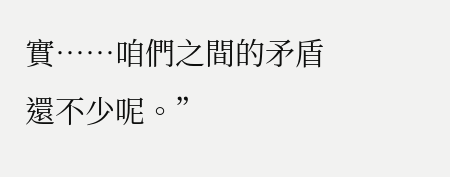實……咱們之間的矛盾還不少呢。”